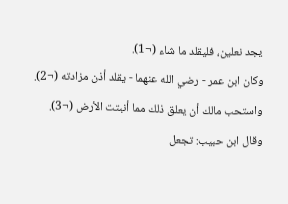يجد نعلين، فليقلد ما شاء (¬1).
وكان ابن عمر - رضي الله عنهما - يقلد أذن مزادته (¬2).
واستحب مالك أن يعلق ذلك مما أنبتت الأرض (¬3).
وقال ابن حبيب: تجعل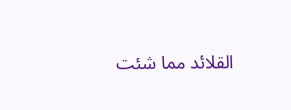القلائد مما شئت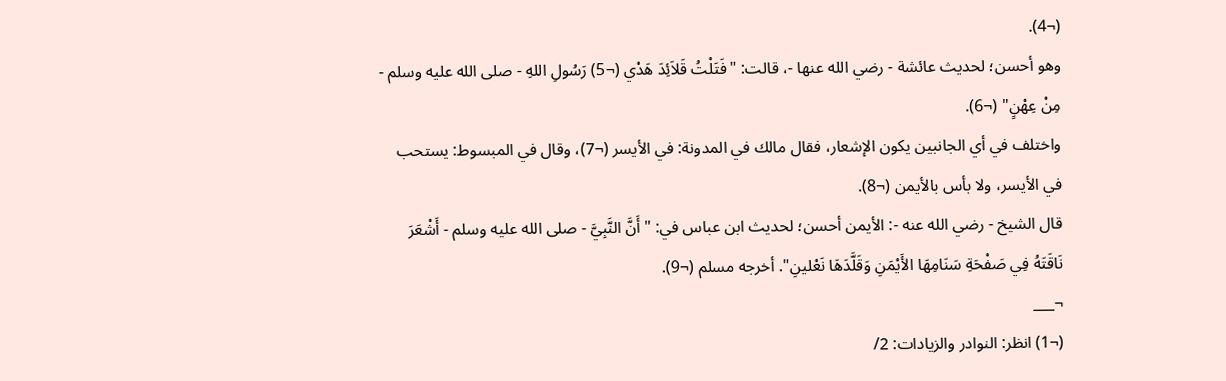(¬4).
وهو أحسن؛ لحديث عائشة - رضي الله عنها -، قالت: "فَتَلْتُ قَلاَئِدَ هَدْي (¬5) رَسُولِ اللهِ - صلى الله عليه وسلم - مِنْ عِهْنٍ" (¬6).
واختلف في أي الجانبين يكون الإشعار، فقال مالك في المدونة: في الأيسر (¬7)، وقال في المبسوط: يستحب في الأيسر، ولا بأس بالأيمن (¬8).
قال الشيخ - رضي الله عنه -: الأيمن أحسن؛ لحديث ابن عباس في: "أَنَّ النَّبِيَّ - صلى الله عليه وسلم - أَشْعَرَ نَاقَتَهُ فِي صَفْحَةِ سَنَامِهَا الأَيْمَنِ وَقَلَّدَهَا نَعْلينِ". أخرجه مسلم (¬9).
¬___
(¬1) انظر: النوادر والزيادات: 2/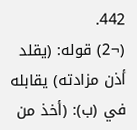442.
(¬2) قوله: (يقلد أذن مزادته) يقابله في (ب): (أخذ من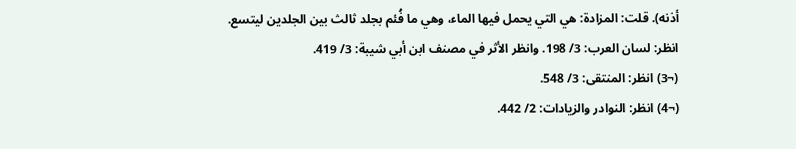أذنه). قلت: المزادة: هي التي يحمل فيها الماء، وهي ما فُئم بجلد ثالث بين الجلدين ليتسع. انظر: لسان العرب: 3/ 198. وانظر الأثر في مصنف ابن أبي شيبة: 3/ 419.
(¬3) انظر: المنتقى: 3/ 548.
(¬4) انظر: النوادر والزيادات: 2/ 442.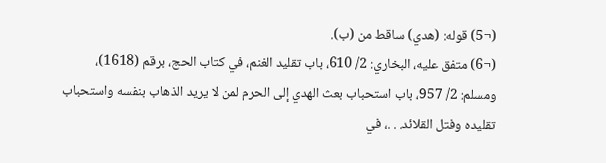(¬5) قوله: (هدي) ساقط من (ب).
(¬6) متفق عليه، البخاري: 2/ 610، باب تقليد الغنم، في كتاب الحج، برقم (1618)، ومسلم: 2/ 957، باب استحباب بعث الهدي إلى الحرم لمن لا يريد الذهاب بنفسه واستحباب تقليده وفتل القلائد. . .، في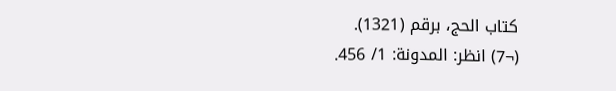كتاب الحج، برقم (1321).
(¬7) انظر: المدونة: 1/ 456.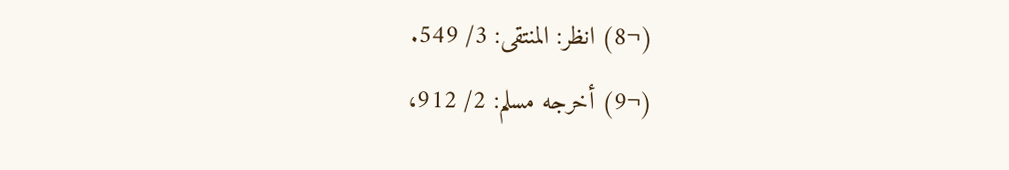(¬8) انظر: المنتقى: 3/ 549.
(¬9) أخرجه مسلم: 2/ 912،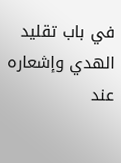في باب تقليد الهدي وإشعاره عند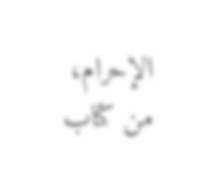الإحرام، من كتاب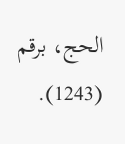الحج، برقم (1243).